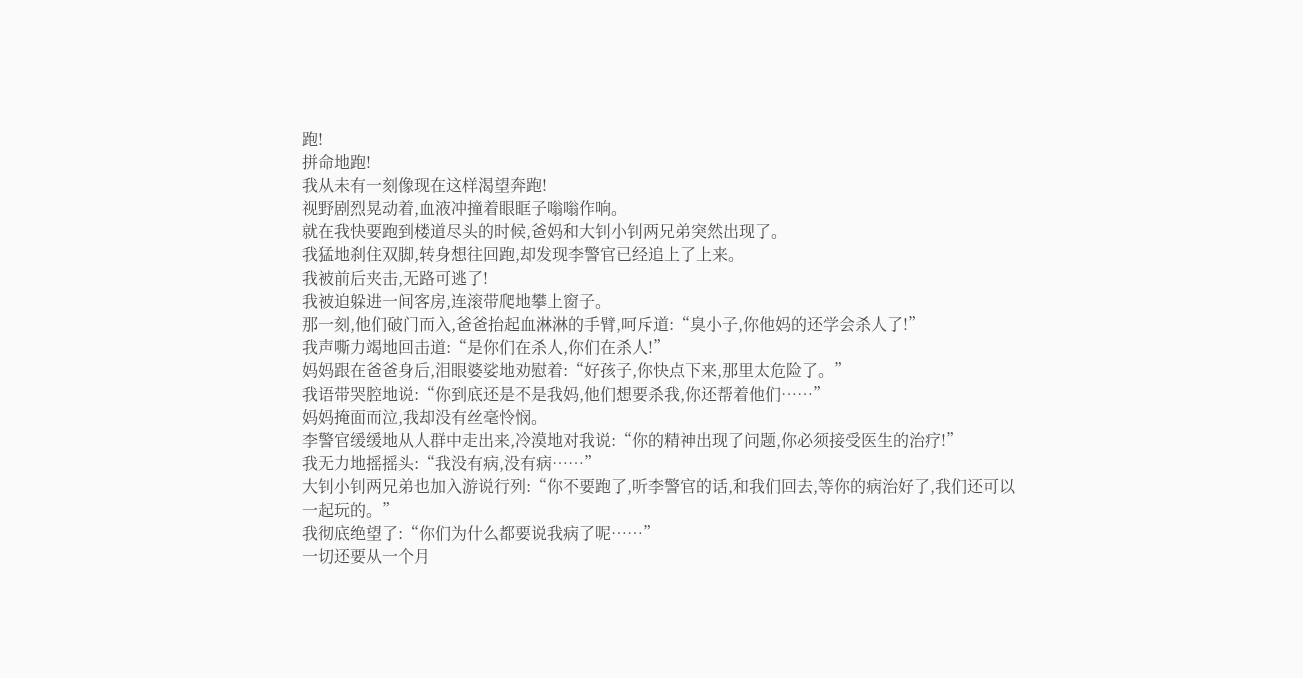跑!
拼命地跑!
我从未有一刻像现在这样渴望奔跑!
视野剧烈晃动着,血液冲撞着眼眶子嗡嗡作响。
就在我快要跑到楼道尽头的时候,爸妈和大钊小钊两兄弟突然出现了。
我猛地刹住双脚,转身想往回跑,却发现李警官已经追上了上来。
我被前后夹击,无路可逃了!
我被迫躲进一间客房,连滚带爬地攀上窗子。
那一刻,他们破门而入,爸爸抬起血淋淋的手臂,呵斥道:“臭小子,你他妈的还学会杀人了!”
我声嘶力竭地回击道:“是你们在杀人,你们在杀人!”
妈妈跟在爸爸身后,泪眼婆娑地劝慰着:“好孩子,你快点下来,那里太危险了。”
我语带哭腔地说:“你到底还是不是我妈,他们想要杀我,你还帮着他们……”
妈妈掩面而泣,我却没有丝毫怜悯。
李警官缓缓地从人群中走出来,冷漠地对我说:“你的精神出现了问题,你必须接受医生的治疗!”
我无力地摇摇头:“我没有病,没有病……”
大钊小钊两兄弟也加入游说行列:“你不要跑了,听李警官的话,和我们回去,等你的病治好了,我们还可以一起玩的。”
我彻底绝望了:“你们为什么都要说我病了呢……”
一切还要从一个月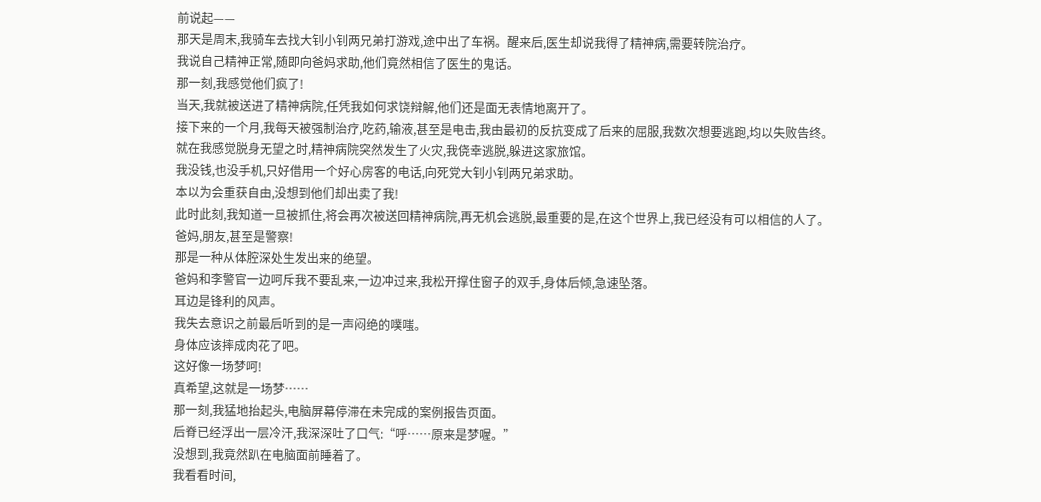前说起——
那天是周末,我骑车去找大钊小钊两兄弟打游戏,途中出了车祸。醒来后,医生却说我得了精神病,需要转院治疗。
我说自己精神正常,随即向爸妈求助,他们竟然相信了医生的鬼话。
那一刻,我感觉他们疯了!
当天,我就被送进了精神病院,任凭我如何求饶辩解,他们还是面无表情地离开了。
接下来的一个月,我每天被强制治疗,吃药,输液,甚至是电击,我由最初的反抗变成了后来的屈服,我数次想要逃跑,均以失败告终。
就在我感觉脱身无望之时,精神病院突然发生了火灾,我侥幸逃脱,躲进这家旅馆。
我没钱,也没手机,只好借用一个好心房客的电话,向死党大钊小钊两兄弟求助。
本以为会重获自由,没想到他们却出卖了我!
此时此刻,我知道一旦被抓住,将会再次被送回精神病院,再无机会逃脱,最重要的是,在这个世界上,我已经没有可以相信的人了。
爸妈,朋友,甚至是警察!
那是一种从体腔深处生发出来的绝望。
爸妈和李警官一边呵斥我不要乱来,一边冲过来,我松开撑住窗子的双手,身体后倾,急速坠落。
耳边是锋利的风声。
我失去意识之前最后听到的是一声闷绝的噗嗤。
身体应该摔成肉花了吧。
这好像一场梦呵!
真希望,这就是一场梦……
那一刻,我猛地抬起头,电脑屏幕停滞在未完成的案例报告页面。
后脊已经浮出一层冷汗,我深深吐了口气:“呼……原来是梦喔。”
没想到,我竟然趴在电脑面前睡着了。
我看看时间,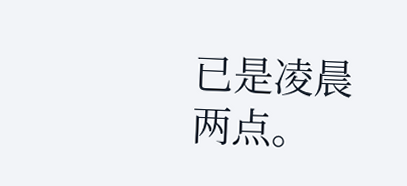已是凌晨两点。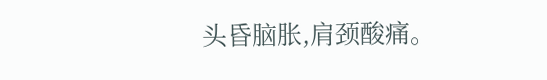头昏脑胀,肩颈酸痛。